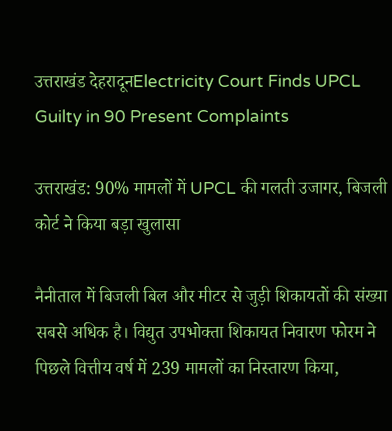उत्तराखंड देहरादूनElectricity Court Finds UPCL Guilty in 90 Present Complaints

उत्तराखंड: 90% मामलों में UPCL की गलती उजागर, बिजली कोर्ट ने किया बड़ा खुलासा

नैनीताल में बिजली बिल और मीटर से जुड़ी शिकायतों की संख्या सबसे अधिक है। विद्युत उपभोक्ता शिकायत निवारण फोरम ने पिछले वित्तीय वर्ष में 239 मामलों का निस्तारण किया,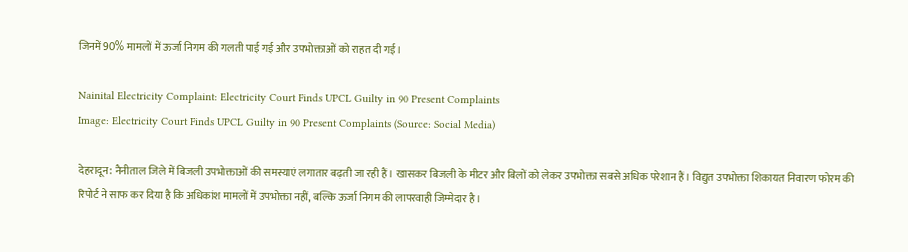जिनमें 90% मामलों में ऊर्जा निगम की गलती पाई गई और उपभोक्ताओं को राहत दी गई।

Nainital Electricity Complaint: Electricity Court Finds UPCL Guilty in 90 Present Complaints
Image: Electricity Court Finds UPCL Guilty in 90 Present Complaints (Source: Social Media)

देहरादून: नैनीताल जिले में बिजली उपभोक्ताओं की समस्याएं लगातार बढ़ती जा रही हैं। खासकर बिजली के मीटर और बिलों को लेकर उपभोक्ता सबसे अधिक परेशान हैं। विद्युत उपभोक्ता शिकायत निवारण फोरम की रिपोर्ट ने साफ कर दिया है कि अधिकांश मामलों में उपभोक्ता नहीं, बल्कि ऊर्जा निगम की लापरवाही जिम्मेदार है।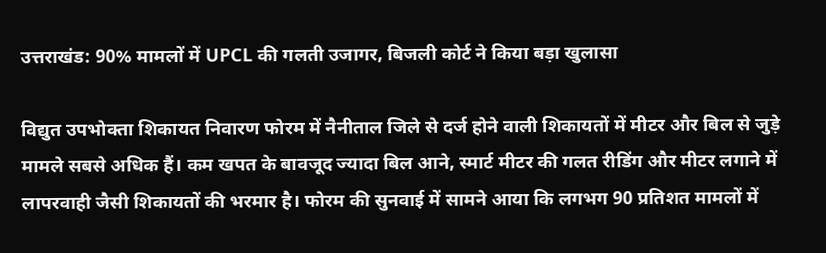उत्तराखंड: 90% मामलों में UPCL की गलती उजागर, बिजली कोर्ट ने किया बड़ा खुलासा

विद्युत उपभोक्ता शिकायत निवारण फोरम में नैनीताल जिले से दर्ज होने वाली शिकायतों में मीटर और बिल से जुड़े मामले सबसे अधिक हैं। कम खपत के बावजूद ज्यादा बिल आने, स्मार्ट मीटर की गलत रीडिंग और मीटर लगाने में लापरवाही जैसी शिकायतों की भरमार है। फोरम की सुनवाई में सामने आया कि लगभग 90 प्रतिशत मामलों में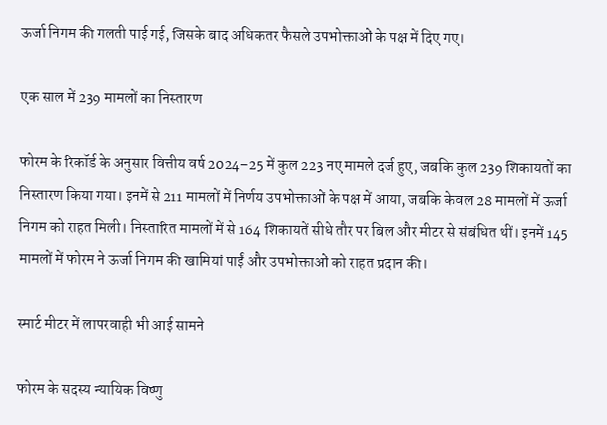ऊर्जा निगम की गलती पाई गई, जिसके बाद अधिकतर फैसले उपभोक्ताओं के पक्ष में दिए गए।

एक साल में 239 मामलों का निस्तारण

फोरम के रिकॉर्ड के अनुसार वित्तीय वर्ष 2024–25 में कुल 223 नए मामले दर्ज हुए, जबकि कुल 239 शिकायतों का निस्तारण किया गया। इनमें से 211 मामलों में निर्णय उपभोक्ताओं के पक्ष में आया, जबकि केवल 28 मामलों में ऊर्जा निगम को राहत मिली। निस्तारित मामलों में से 164 शिकायतें सीधे तौर पर बिल और मीटर से संबंधित थीं। इनमें 145 मामलों में फोरम ने ऊर्जा निगम की खामियां पाईं और उपभोक्ताओं को राहत प्रदान की।

स्मार्ट मीटर में लापरवाही भी आई सामने

फोरम के सदस्य न्यायिक विष्णु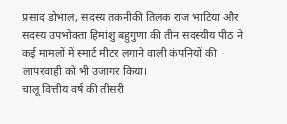प्रसाद डोभाल, सदस्य तकनीकी तिलक राज भाटिया और सदस्य उपभोक्ता हिमांशु बहुगुणा की तीन सदस्यीय पीठ ने कई मामलों में स्मार्ट मीटर लगाने वाली कंपनियों की लापरवाही को भी उजागर किया।
चालू वित्तीय वर्ष की तीसरी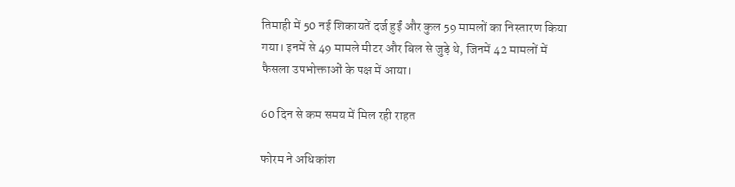तिमाही में 50 नई शिकायतें दर्ज हुईं और कुल 59 मामलों का निस्तारण किया गया। इनमें से 49 मामले मीटर और बिल से जुड़े थे, जिनमें 42 मामलों में फैसला उपभोक्ताओं के पक्ष में आया।

60 दिन से कम समय में मिल रही राहत

फोरम ने अधिकांश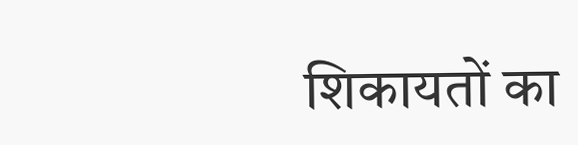शिकायतों का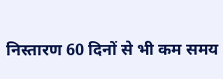निस्तारण 60 दिनों से भी कम समय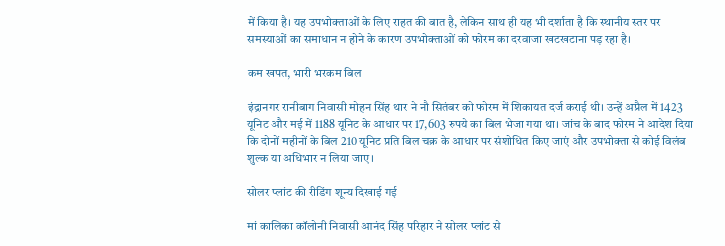में किया है। यह उपभोक्ताओं के लिए राहत की बात है, लेकिन साथ ही यह भी दर्शाता है कि स्थानीय स्तर पर समस्याओं का समाधान न होने के कारण उपभोक्ताओं को फोरम का दरवाजा खटखटाना पड़ रहा है।

कम खपत, भारी भरकम बिल

इंद्रानगर रानीबाग निवासी मोहन सिंह थार ने नौ सितंबर को फोरम में शिकायत दर्ज कराई थी। उन्हें अप्रैल में 1423 यूनिट और मई में 1188 यूनिट के आधार पर 17,603 रुपये का बिल भेजा गया था। जांच के बाद फोरम ने आदेश दिया कि दोनों महीनों के बिल 210 यूनिट प्रति बिल चक्र के आधार पर संशोधित किए जाएं और उपभोक्ता से कोई विलंब शुल्क या अधिभार न लिया जाए।

सोलर प्लांट की रीडिंग शून्य दिखाई गई

मां कालिका कॉलोनी निवासी आनंद सिंह परिहार ने सोलर प्लांट से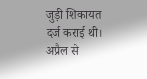जुड़ी शिकायत दर्ज कराई थी। अप्रैल से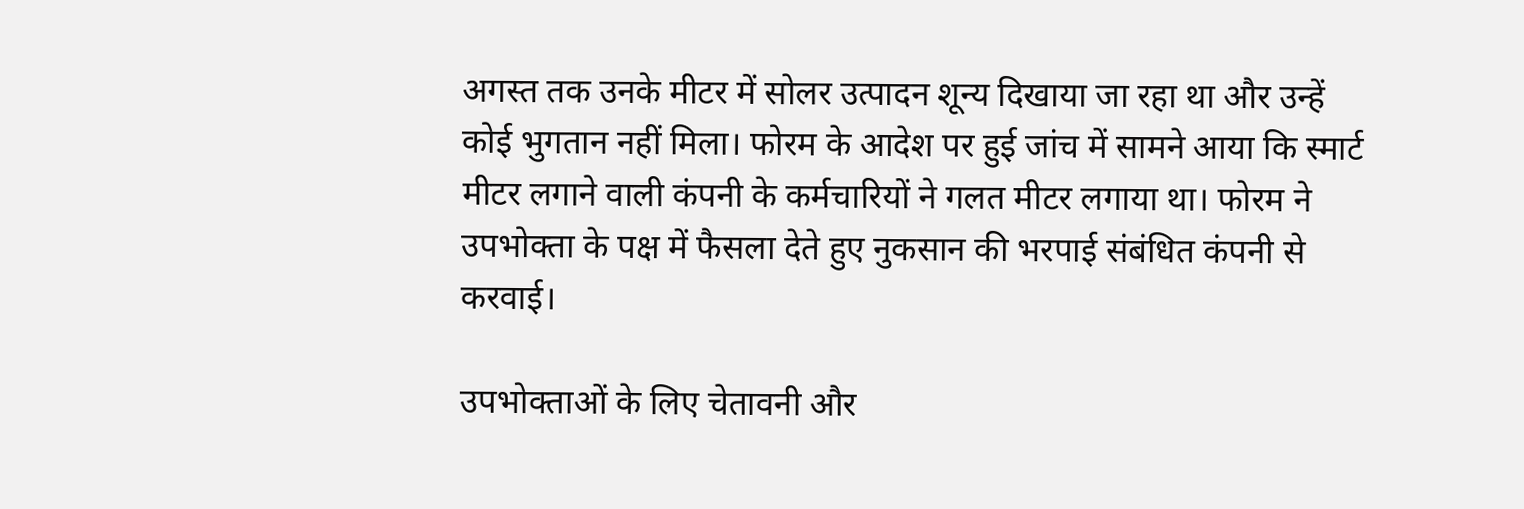अगस्त तक उनके मीटर में सोलर उत्पादन शून्य दिखाया जा रहा था और उन्हें कोई भुगतान नहीं मिला। फोरम के आदेश पर हुई जांच में सामने आया कि स्मार्ट मीटर लगाने वाली कंपनी के कर्मचारियों ने गलत मीटर लगाया था। फोरम ने उपभोक्ता के पक्ष में फैसला देते हुए नुकसान की भरपाई संबंधित कंपनी से करवाई।

उपभोक्ताओं के लिए चेतावनी और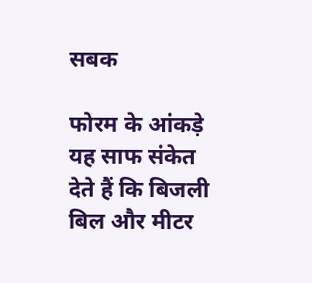सबक

फोरम के आंकड़े यह साफ संकेत देते हैं कि बिजली बिल और मीटर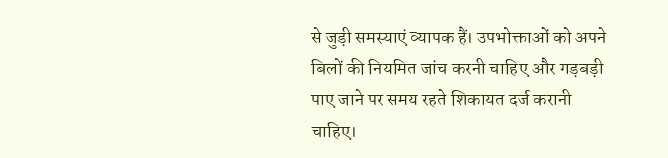से जुड़ी समस्याएं व्यापक हैं। उपभोक्ताओं को अपने बिलों की नियमित जांच करनी चाहिए और गड़बड़ी पाए जाने पर समय रहते शिकायत दर्ज करानी चाहिए।